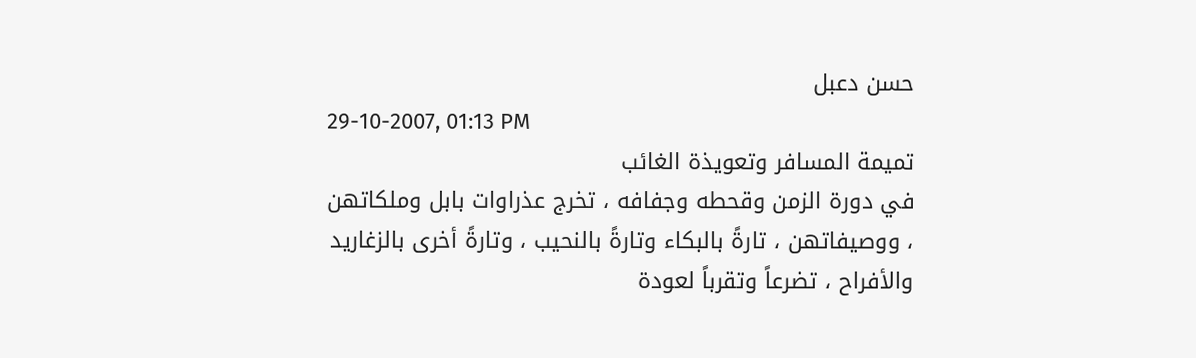حسن دعبل
29-10-2007, 01:13 PM
تميمة المسافر وتعويذة الغائب
في دورة الزمن وقحطه وجفافه ، تخرج عذراوات بابل وملكاتهن ، ووصيفاتهن ، تارةً بالبكاء وتارةً بالنحيب ، وتارةً أخرى بالزغاريد والأفراح ، تضرعاً وتقرباً لعودة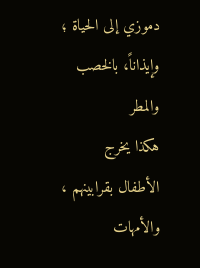دموزي إلى الحياة ؛
وإيذاناً، بالخصب والمطر
هكذا يخرج الأطفال بقرابينهم ، والأمهات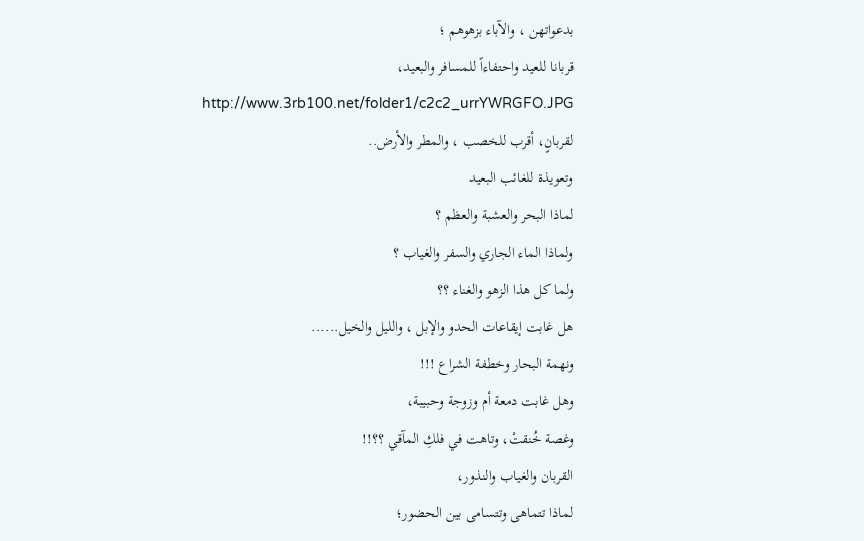بدعواتهن ، والآباء بزهوهم ؛
قربانا للعيد واحتفاءاً للمسافر والبعيد،
http://www.3rb100.net/folder1/c2c2_urrYWRGFO.JPG
لقربانٍ، أقرب للخصب ، والمطر والأرض..
وتعويذة للغائب البعيد
لماذا البحر والعشبة والعظم ؟
ولماذا الماء الجاري والسفر والغياب ؟
ولما كل هذا الزهو والغناء ؟؟
هل غابت إيقاعات الحدو والإبل ، والليل والخيل......
ونهمة البحار وخطفة الشراع !!!
وهل غابت دمعة أم وزوجة وحبيبة،
وغصة خُنقتْ، وتاهت في فلكِ المآقي ؟؟!!
القربان والغياب والنذور،
لماذا تتماهى وتتسامى بين الحضور؛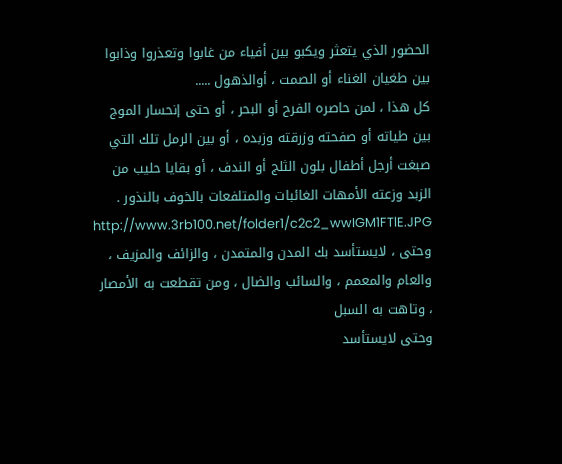الحضور الذي يتعثر ويكبو بين أفياء من غابوا وتعذروا وذابوا بين طغيان الغناء أو الصمت ، أوالذهول .....
كل هذا ، لمن حاصره الفرح أو البحر ، أو حتى إنحسار الموج بين طياته أو صفحته وزرقته وزبده ، أو بين الرمل تلك التي صبغت أرجل أطفال بلون الثلج أو الندف ، أو بقايا حليب من الزبد وزعته الأمهات الغائبات والمتلفعات بالخوف بالنذور .
http://www.3rb100.net/folder1/c2c2_wwIGM1FTlE.JPG
وحتى ، لايستأسد بك المدن والمتمدن ، والزائف والمزيف ، والعام والمعمم ، والسائب والضال ، ومن تقطعت به الأمصار ، وتاهت به السبل
وحتى لايستأسد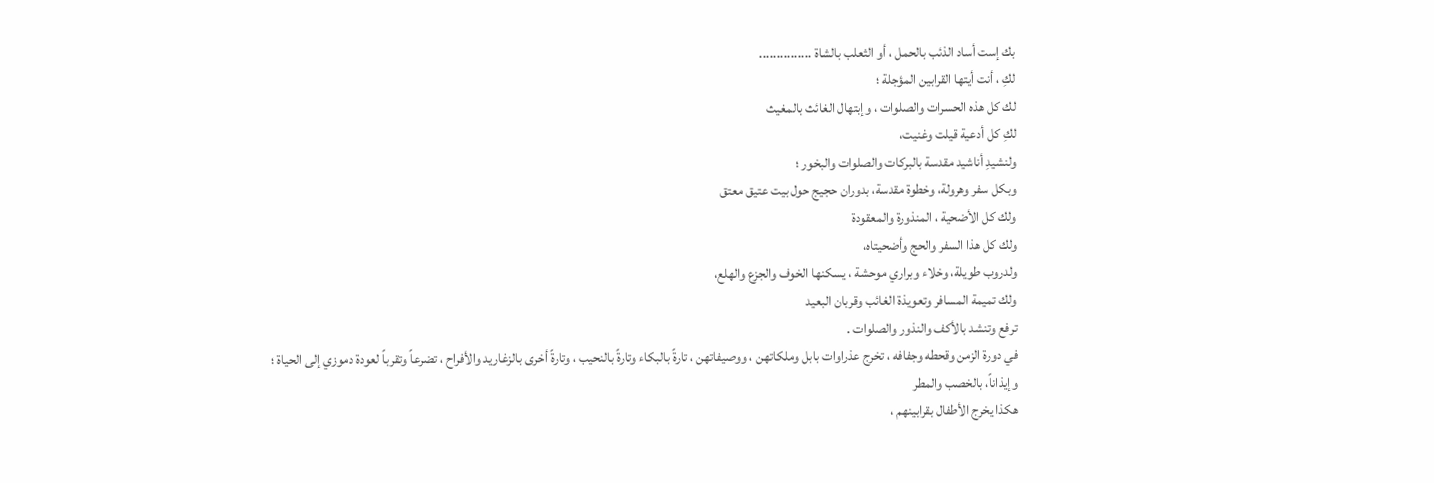بك إست أساد الذئب بالحمل ، أو الثعلب بالشاة ...............
لكِ ، أنت أيتها القرابين المؤجلة ؛
لك كل هذه الحسرات والصلوات ، وإبتهال الغائث بالمغيث
لكِ كل أدعية قيلت وغنيت،
ولنشيدِ أناشيد مقدسة بالبركات والصلوات والبخور ؛
وبكل سفر وهرولة، وخطوة مقدسة، بدوران حجيج حول بيت عتيق معتق
ولك كل الأضحية ، المنذورة والمعقودة
ولك كل هذا السفر والحج وأضحيتاه،
ولدروب طويلة، وخلاء وبراري موحشة ، يسكنها الخوف والجزع والهلع،
ولك تميمة المسافر وتعويذة الغائب وقربان البعيد
ترفع وتنشد بالأكف والنذور والصلوات .
في دورة الزمن وقحطه وجفافه ، تخرج عذراوات بابل وملكاتهن ، ووصيفاتهن ، تارةً بالبكاء وتارةً بالنحيب ، وتارةً أخرى بالزغاريد والأفراح ، تضرعاً وتقرباً لعودة دموزي إلى الحياة ؛
وإيذاناً، بالخصب والمطر
هكذا يخرج الأطفال بقرابينهم ،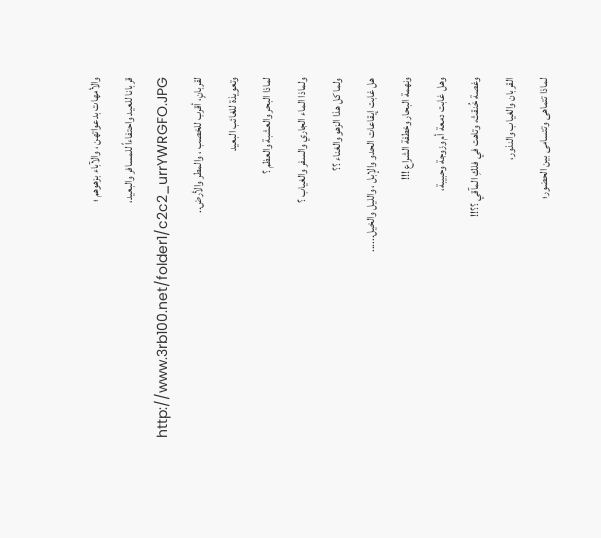والأمهات بدعواتهن ، والآباء بزهوهم ؛
قربانا للعيد واحتفاءاً للمسافر والبعيد،
http://www.3rb100.net/folder1/c2c2_urrYWRGFO.JPG
لقربانٍ، أقرب للخصب ، والمطر والأرض..
وتعويذة للغائب البعيد
لماذا البحر والعشبة والعظم ؟
ولماذا الماء الجاري والسفر والغياب ؟
ولما كل هذا الزهو والغناء ؟؟
هل غابت إيقاعات الحدو والإبل ، والليل والخيل......
ونهمة البحار وخطفة الشراع !!!
وهل غابت دمعة أم وزوجة وحبيبة،
وغصة خُنقتْ، وتاهت في فلكِ المآقي ؟؟!!
القربان والغياب والنذور،
لماذا تتماهى وتتسامى بين الحضور؛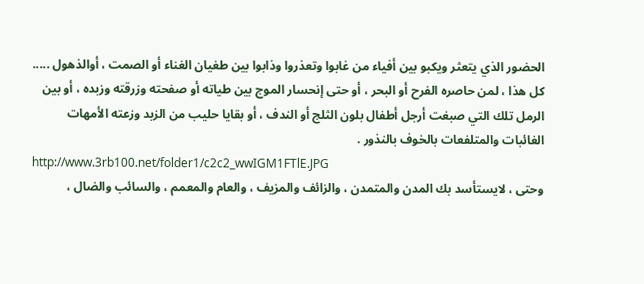الحضور الذي يتعثر ويكبو بين أفياء من غابوا وتعذروا وذابوا بين طغيان الغناء أو الصمت ، أوالذهول .....
كل هذا ، لمن حاصره الفرح أو البحر ، أو حتى إنحسار الموج بين طياته أو صفحته وزرقته وزبده ، أو بين الرمل تلك التي صبغت أرجل أطفال بلون الثلج أو الندف ، أو بقايا حليب من الزبد وزعته الأمهات الغائبات والمتلفعات بالخوف بالنذور .
http://www.3rb100.net/folder1/c2c2_wwIGM1FTlE.JPG
وحتى ، لايستأسد بك المدن والمتمدن ، والزائف والمزيف ، والعام والمعمم ، والسائب والضال ،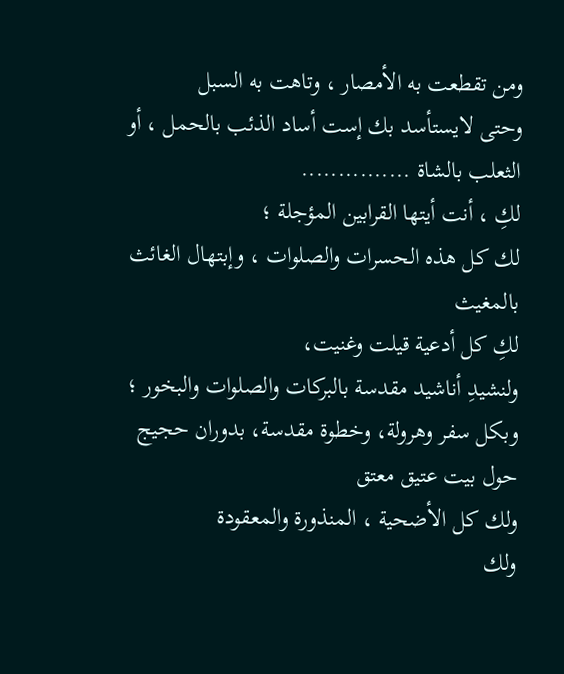ومن تقطعت به الأمصار ، وتاهت به السبل
وحتى لايستأسد بك إست أساد الذئب بالحمل ، أو الثعلب بالشاة ...............
لكِ ، أنت أيتها القرابين المؤجلة ؛
لك كل هذه الحسرات والصلوات ، وإبتهال الغائث بالمغيث
لكِ كل أدعية قيلت وغنيت،
ولنشيدِ أناشيد مقدسة بالبركات والصلوات والبخور ؛
وبكل سفر وهرولة، وخطوة مقدسة، بدوران حجيج حول بيت عتيق معتق
ولك كل الأضحية ، المنذورة والمعقودة
ولك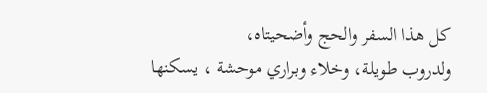كل هذا السفر والحج وأضحيتاه،
ولدروب طويلة، وخلاء وبراري موحشة ، يسكنها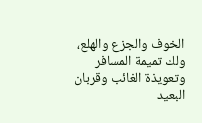الخوف والجزع والهلع،
ولك تميمة المسافر وتعويذة الغائب وقربان البعيد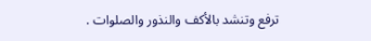ترفع وتنشد بالأكف والنذور والصلوات .